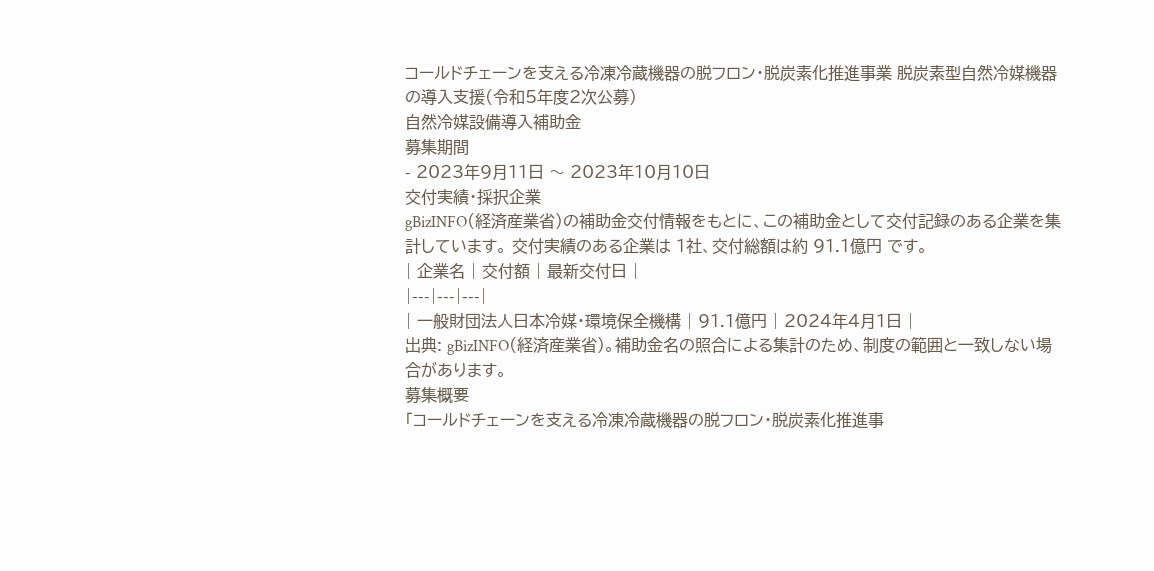コールドチェーンを支える冷凍冷蔵機器の脱フロン・脱炭素化推進事業 脱炭素型自然冷媒機器の導入支援(令和5年度2次公募)
自然冷媒設備導入補助金
募集期間
- 2023年9月11日 〜 2023年10月10日
交付実績・採択企業
gBizINFO(経済産業省)の補助金交付情報をもとに、この補助金として交付記録のある企業を集計しています。 交付実績のある企業は 1社、交付総額は約 91.1億円 です。
| 企業名 | 交付額 | 最新交付日 |
|---|---|---|
| 一般財団法人日本冷媒・環境保全機構 | 91.1億円 | 2024年4月1日 |
出典: gBizINFO(経済産業省)。補助金名の照合による集計のため、制度の範囲と一致しない場合があります。
募集概要
「コールドチェーンを支える冷凍冷蔵機器の脱フロン・脱炭素化推進事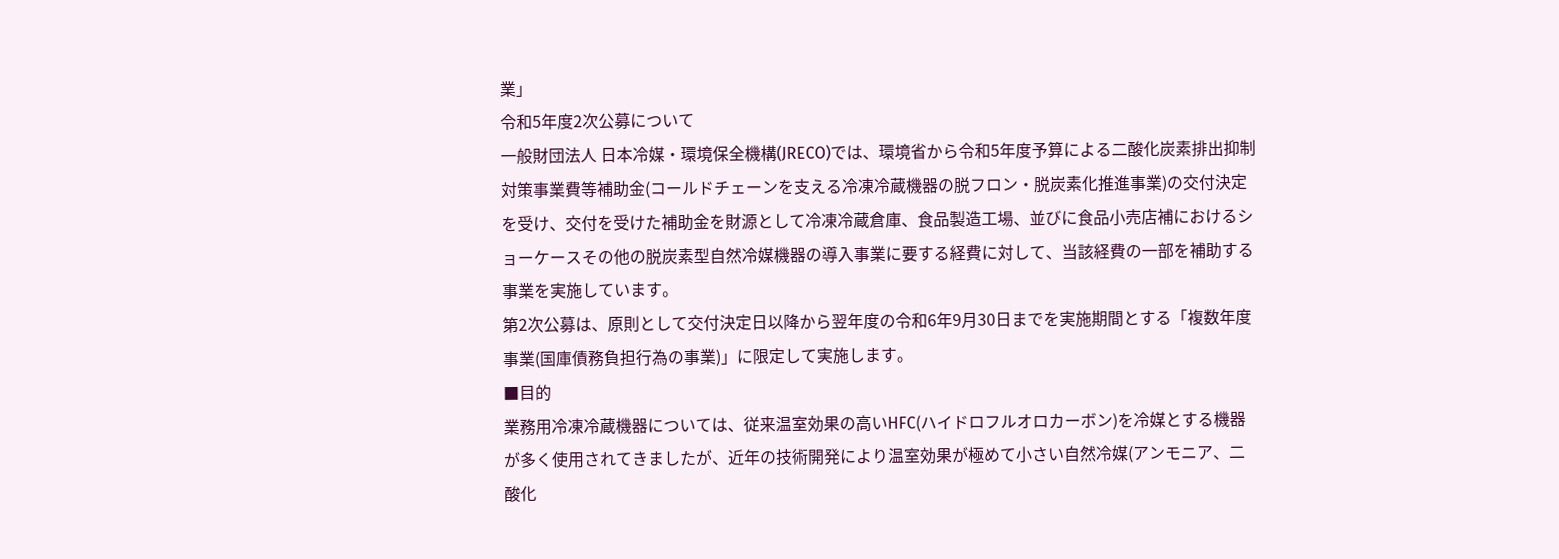業」
令和5年度2次公募について
一般財団法人 日本冷媒・環境保全機構(JRECO)では、環境省から令和5年度予算による二酸化炭素排出抑制対策事業費等補助金(コールドチェーンを支える冷凍冷蔵機器の脱フロン・脱炭素化推進事業)の交付決定を受け、交付を受けた補助金を財源として冷凍冷蔵倉庫、食品製造工場、並びに食品小売店補におけるショーケースその他の脱炭素型自然冷媒機器の導入事業に要する経費に対して、当該経費の一部を補助する事業を実施しています。
第2次公募は、原則として交付決定日以降から翌年度の令和6年9月30日までを実施期間とする「複数年度事業(国庫債務負担行為の事業)」に限定して実施します。
■目的
業務用冷凍冷蔵機器については、従来温室効果の高いHFC(ハイドロフルオロカーボン)を冷媒とする機器が多く使用されてきましたが、近年の技術開発により温室効果が極めて小さい自然冷媒(アンモニア、二酸化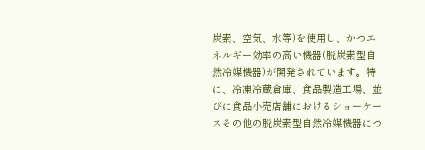炭素、空気、水等)を使用し、かつエネルギー効率の高い機器(脱炭素型自然冷媒機器)が開発されています。特に、冷凍冷蔵倉庫、食品製造工場、並びに食品小売店舗におけるショーケースその他の脱炭素型自然冷媒機器につ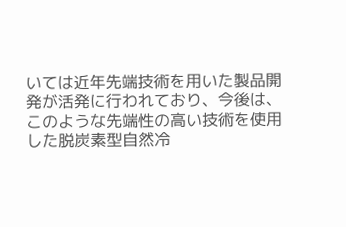いては近年先端技術を用いた製品開発が活発に行われており、今後は、このような先端性の高い技術を使用した脱炭素型自然冷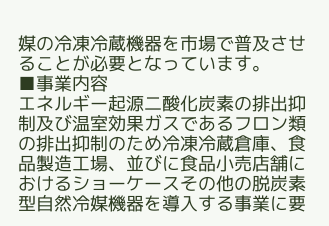媒の冷凍冷蔵機器を市場で普及させることが必要となっています。
■事業内容
エネルギー起源二酸化炭素の排出抑制及び温室効果ガスであるフロン類の排出抑制のため冷凍冷蔵倉庫、食品製造工場、並びに食品小売店舗におけるショーケースその他の脱炭素型自然冷媒機器を導入する事業に要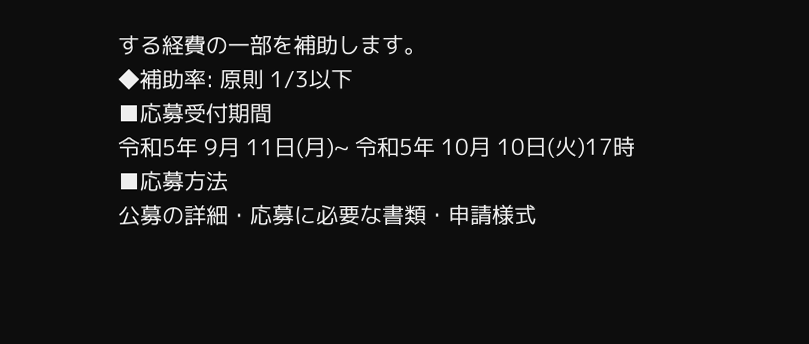する経費の一部を補助します。
◆補助率: 原則 1/3以下
■応募受付期間
令和5年 9月 11日(月)~ 令和5年 10月 10日(火)17時
■応募方法
公募の詳細・応募に必要な書類・申請様式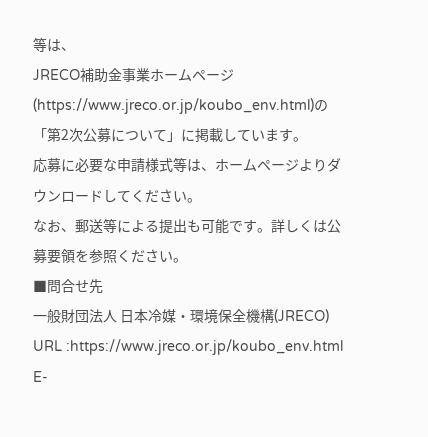等は、
JRECO補助金事業ホームページ(https://www.jreco.or.jp/koubo_env.html)の
「第2次公募について」に掲載しています。
応募に必要な申請様式等は、ホームページよりダウンロードしてください。
なお、郵送等による提出も可能です。詳しくは公募要領を参照ください。
■問合せ先
一般財団法人 日本冷媒・環境保全機構(JRECO)
URL :https://www.jreco.or.jp/koubo_env.html
E-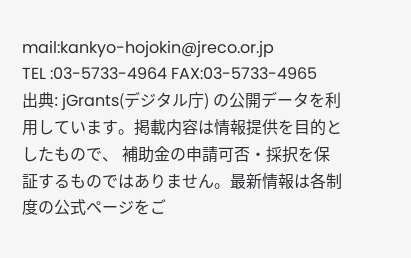mail:kankyo-hojokin@jreco.or.jp
TEL :03-5733-4964 FAX:03-5733-4965
出典: jGrants(デジタル庁) の公開データを利用しています。掲載内容は情報提供を目的としたもので、 補助金の申請可否・採択を保証するものではありません。最新情報は各制度の公式ページをご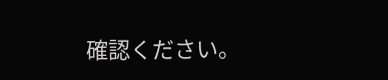確認ください。